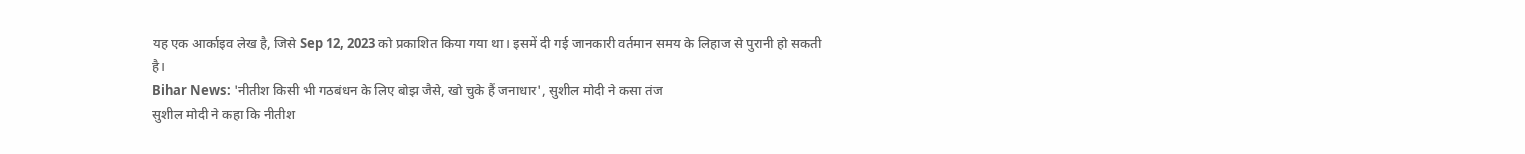यह एक आर्काइव लेख है, जिसे Sep 12, 2023 को प्रकाशित किया गया था। इसमें दी गई जानकारी वर्तमान समय के लिहाज से पुरानी हो सकती है।
Bihar News: 'नीतीश किसी भी गठबंधन के लिए बोझ जैसे, खो चुके हैं जनाधार', सुशील मोदी ने कसा तंज
सुशील मोदी ने कहा कि नीतीश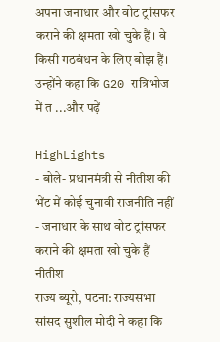अपना जनाधार और वोट ट्रांसफर कराने की क्षमता खो चुके हैं। वे किसी गठबंधन के लिए बोझ हैं। उन्होंने कहा कि G20 रात्रिभोज में त ...और पढ़ें

HighLights
- बोले- प्रधानमंत्री से नीतीश की भेंट में कोई चुनावी राजनीति नहीं
- जनाधार के साथ वोट ट्रांसफर कराने की क्षमता खो चुके हैं नीतीश
राज्य ब्यूरो, पटना: राज्यसभा सांसद सुशील मोदी ने कहा कि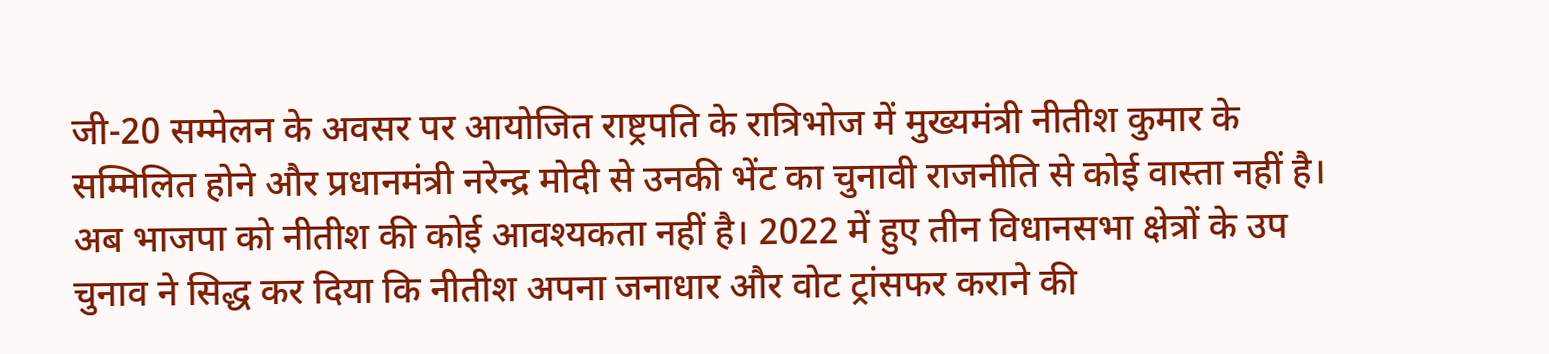जी-20 सम्मेलन के अवसर पर आयोजित राष्ट्रपति के रात्रिभोज में मुख्यमंत्री नीतीश कुमार के सम्मिलित होने और प्रधानमंत्री नरेन्द्र मोदी से उनकी भेंट का चुनावी राजनीति से कोई वास्ता नहीं है।
अब भाजपा को नीतीश की कोई आवश्यकता नहीं है। 2022 में हुए तीन विधानसभा क्षेत्रों के उप चुनाव ने सिद्ध कर दिया कि नीतीश अपना जनाधार और वोट ट्रांसफर कराने की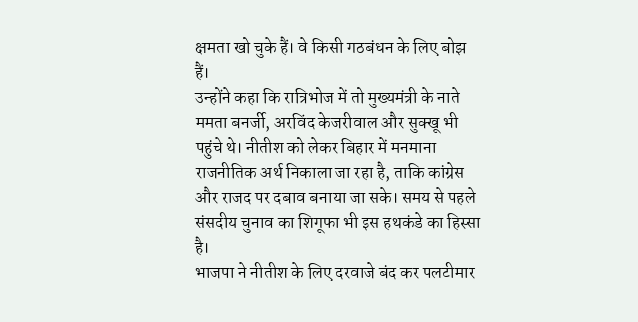क्षमता खो चुके हैं। वे किसी गठबंधन के लिए बोझ हैं।
उन्होंने कहा कि रात्रिभोज में तो मुख्यमंत्री के नाते ममता बनर्जी, अरविंद केजरीवाल और सुक्खू भी पहुंचे थे। नीतीश को लेकर बिहार में मनमाना राजनीतिक अर्थ निकाला जा रहा है, ताकि कांग्रेस और राजद पर दबाव बनाया जा सके। समय से पहले संसदीय चुनाव का शिगूफा भी इस हथकंडे का हिस्सा है।
भाजपा ने नीतीश के लिए दरवाजे बंद कर पलटीमार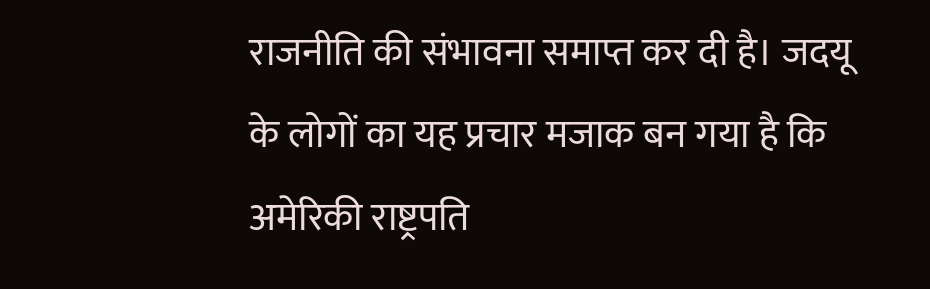राजनीति की संभावना समाप्त कर दी है। जदयू के लोगों का यह प्रचार मजाक बन गया है कि अमेरिकी राष्ट्रपति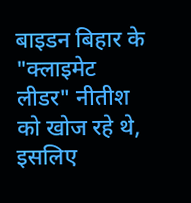बाइडन बिहार के "क्लाइमेट लीडर" नीतीश को खोज रहे थे, इसलिए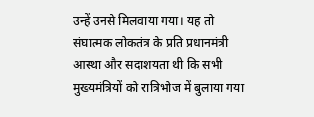उन्हें उनसे मिलवाया गया। यह तो संघात्मक लोकतंत्र के प्रति प्रधानमंत्री आस्था और सदाशयता थी कि सभी मुख्यमंत्रियों को रात्रिभोज में बुलाया गया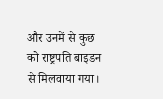और उनमें से कुछ को राष्ट्रपति बाइडन से मिलवाया गया।